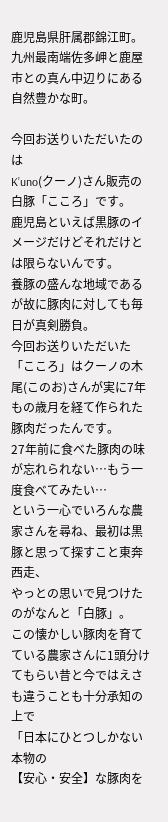鹿児島県肝属郡錦江町。
九州最南端佐多岬と鹿屋市との真ん中辺りにある自然豊かな町。

今回お送りいただいたのは
K’uno(クーノ)さん販売の
白豚「こころ」です。
鹿児島といえば黒豚のイメージだけどそれだけとは限らないんです。
養豚の盛んな地域であるが故に豚肉に対しても毎日が真剣勝負。
今回お送りいただいた「こころ」はクーノの木尾(このお)さんが実に7年もの歳月を経て作られた豚肉だったんです。
27年前に食べた豚肉の味が忘れられない…もう一度食べてみたい…
という一心でいろんな農家さんを尋ね、最初は黒豚と思って探すこと東奔西走、
やっとの思いで見つけたのがなんと「白豚」。
この懐かしい豚肉を育てている農家さんに1頭分けてもらい昔と今ではえさも違うことも十分承知の上で
「日本にひとつしかない本物の
【安心・安全】な豚肉を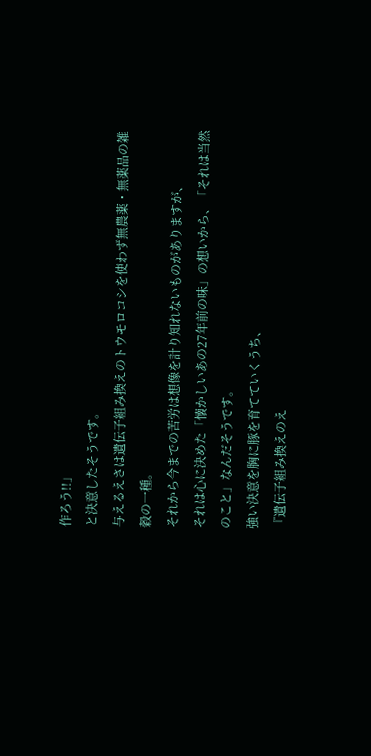作ろう!!」
と決意したそうです。
与えるえさは遺伝子組み換えのトウモロコシを使わず無農薬・無薬品の雑穀の一種。
それから今までの苦労は想像を計り知れないものがありますが、
それは心に決めた「懐かしいあの27年前の味」の想いから、「それは当然のこと」なんだそうです。
強い決意を胸に豚を育てていくうち、
『遺伝子組み換えのえ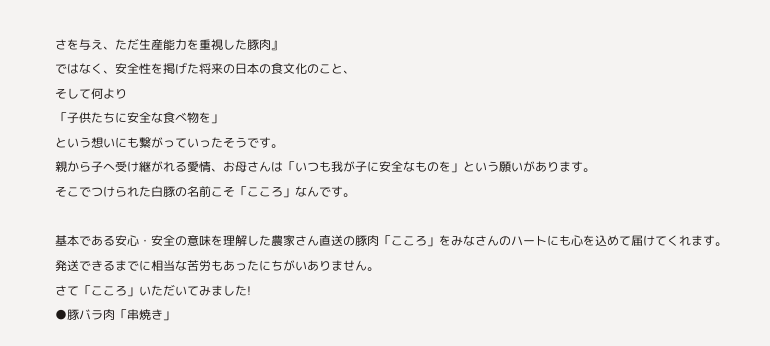さを与え、ただ生産能力を重視した豚肉』
ではなく、安全性を掲げた将来の日本の食文化のこと、
そして何より
「子供たちに安全な食べ物を」
という想いにも繋がっていったそうです。
親から子へ受け継がれる愛情、お母さんは「いつも我が子に安全なものを」という願いがあります。
そこでつけられた白豚の名前こそ「こころ」なんです。

基本である安心・安全の意味を理解した農家さん直送の豚肉「こころ」をみなさんのハートにも心を込めて届けてくれます。
発送できるまでに相当な苦労もあったにちがいありません。
さて「こころ」いただいてみました!
●豚バラ肉「串焼き」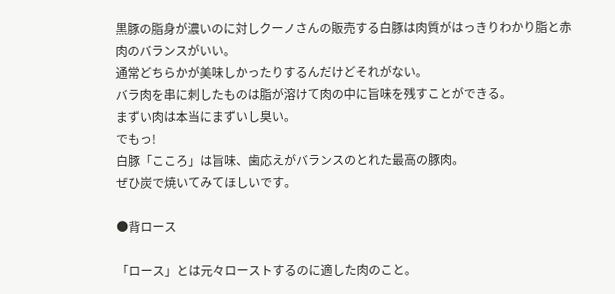黒豚の脂身が濃いのに対しクーノさんの販売する白豚は肉質がはっきりわかり脂と赤肉のバランスがいい。
通常どちらかが美味しかったりするんだけどそれがない。
バラ肉を串に刺したものは脂が溶けて肉の中に旨味を残すことができる。
まずい肉は本当にまずいし臭い。
でもっ!
白豚「こころ」は旨味、歯応えがバランスのとれた最高の豚肉。
ぜひ炭で焼いてみてほしいです。

●背ロース

「ロース」とは元々ローストするのに適した肉のこと。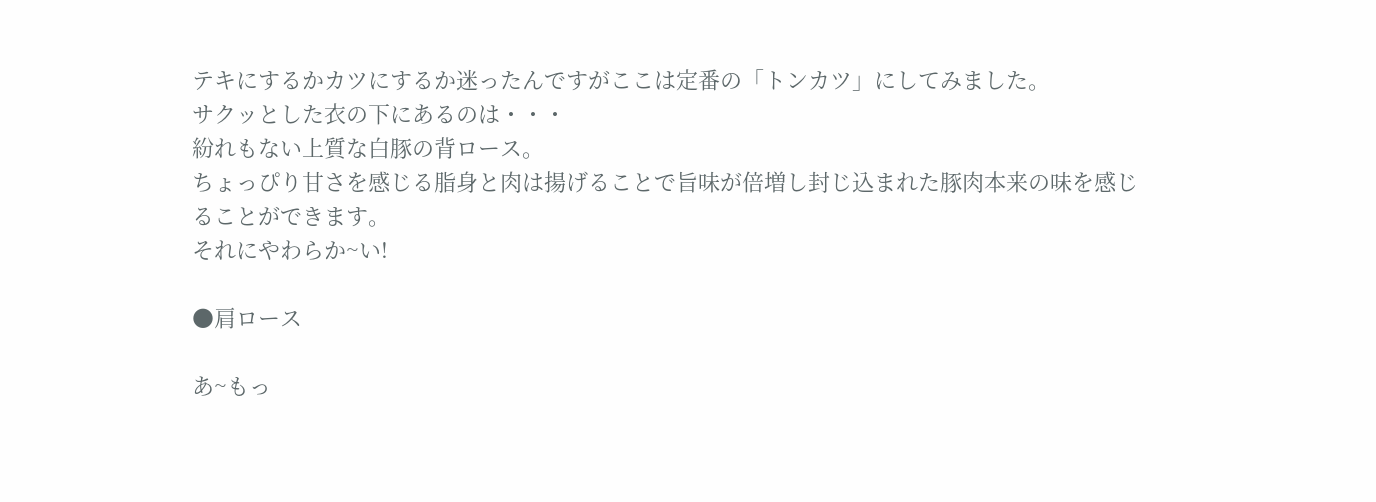テキにするかカツにするか迷ったんですがここは定番の「トンカツ」にしてみました。
サクッとした衣の下にあるのは・・・
紛れもない上質な白豚の背ロース。
ちょっぴり甘さを感じる脂身と肉は揚げることで旨味が倍増し封じ込まれた豚肉本来の味を感じることができます。
それにやわらか~い!

●肩ロース

あ~もっ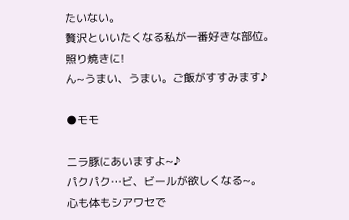たいない。
贅沢といいたくなる私が一番好きな部位。
照り焼きに!
ん~うまい、うまい。ご飯がすすみます♪

●モモ

ニラ豚にあいますよ~♪
パクパク…ビ、ビールが欲しくなる~。
心も体もシアワセで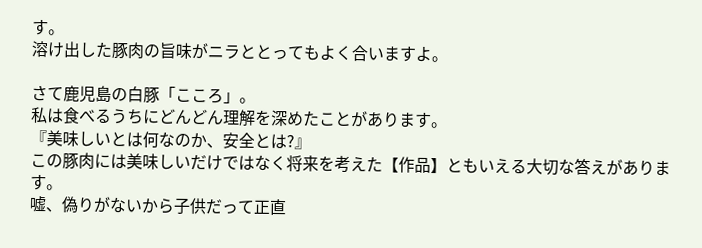す。
溶け出した豚肉の旨味がニラととってもよく合いますよ。

さて鹿児島の白豚「こころ」。
私は食べるうちにどんどん理解を深めたことがあります。
『美味しいとは何なのか、安全とは?』
この豚肉には美味しいだけではなく将来を考えた【作品】ともいえる大切な答えがあります。
嘘、偽りがないから子供だって正直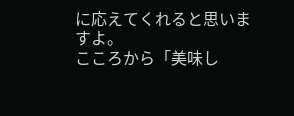に応えてくれると思いますよ。
こころから「美味し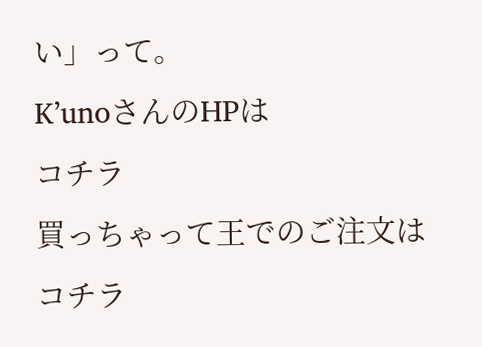い」って。
K’unoさんのHPは
コチラ
買っちゃって王でのご注文は
コチラ